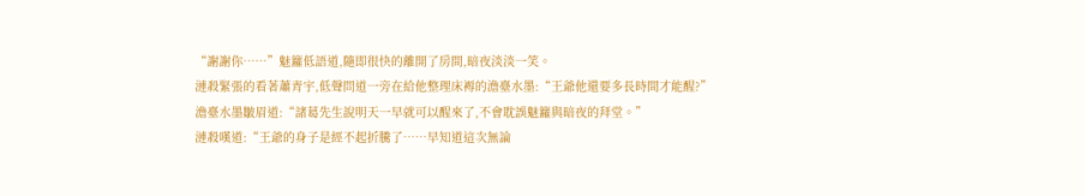“謝謝你……”魅籮低語道,隨即很快的離開了房間,暗夜淡淡一笑。
漣殺緊張的看著蕭青宇,低聲問道一旁在給他整理床褥的澹臺水墨:“王爺他還要多長時間才能醒?”
澹臺水墨皺眉道:“諸葛先生說明天一早就可以醒來了,不會耽誤魅籮與暗夜的拜堂。”
漣殺嘆道:“王爺的身子是經不起折騰了……早知道這次無論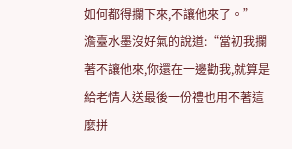如何都得攔下來,不讓他來了。”
澹臺水墨沒好氣的說道:“當初我攔著不讓他來,你還在一邊勸我,就算是給老情人送最後一份禮也用不著這麼拼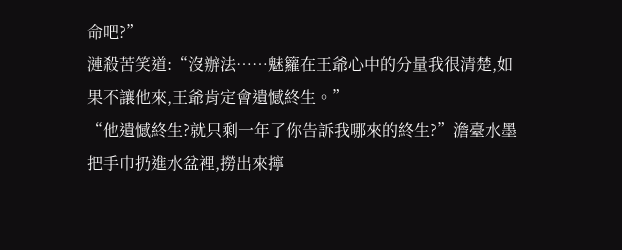命吧?”
漣殺苦笑道:“沒辦法……魅籮在王爺心中的分量我很清楚,如果不讓他來,王爺肯定會遺憾終生。”
“他遺憾終生?就只剩一年了你告訴我哪來的終生?”澹臺水墨把手巾扔進水盆裡,撈出來擰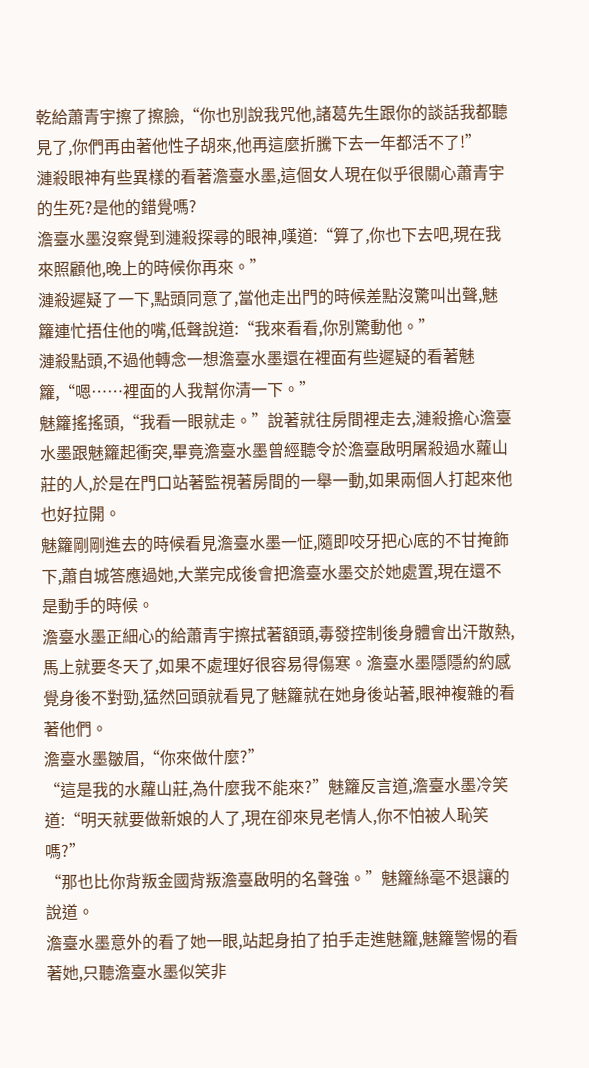乾給蕭青宇擦了擦臉,“你也別說我咒他,諸葛先生跟你的談話我都聽見了,你們再由著他性子胡來,他再這麼折騰下去一年都活不了!”
漣殺眼神有些異樣的看著澹臺水墨,這個女人現在似乎很關心蕭青宇的生死?是他的錯覺嗎?
澹臺水墨沒察覺到漣殺探尋的眼神,嘆道:“算了,你也下去吧,現在我來照顧他,晚上的時候你再來。”
漣殺遲疑了一下,點頭同意了,當他走出門的時候差點沒驚叫出聲,魅籮連忙捂住他的嘴,低聲說道:“我來看看,你別驚動他。”
漣殺點頭,不過他轉念一想澹臺水墨還在裡面有些遲疑的看著魅籮,“嗯……裡面的人我幫你清一下。”
魅籮搖搖頭,“我看一眼就走。”說著就往房間裡走去,漣殺擔心澹臺水墨跟魅籮起衝突,畢竟澹臺水墨曾經聽令於澹臺啟明屠殺過水蘿山莊的人,於是在門口站著監視著房間的一舉一動,如果兩個人打起來他也好拉開。
魅籮剛剛進去的時候看見澹臺水墨一怔,隨即咬牙把心底的不甘掩飾下,蕭自城答應過她,大業完成後會把澹臺水墨交於她處置,現在還不是動手的時候。
澹臺水墨正細心的給蕭青宇擦拭著額頭,毒發控制後身體會出汗散熱,馬上就要冬天了,如果不處理好很容易得傷寒。澹臺水墨隱隱約約感覺身後不對勁,猛然回頭就看見了魅籮就在她身後站著,眼神複雜的看著他們。
澹臺水墨皺眉,“你來做什麼?”
“這是我的水蘿山莊,為什麼我不能來?”魅籮反言道,澹臺水墨冷笑道:“明天就要做新娘的人了,現在卻來見老情人,你不怕被人恥笑嗎?”
“那也比你背叛金國背叛澹臺啟明的名聲強。”魅籮絲毫不退讓的說道。
澹臺水墨意外的看了她一眼,站起身拍了拍手走進魅籮,魅籮警惕的看著她,只聽澹臺水墨似笑非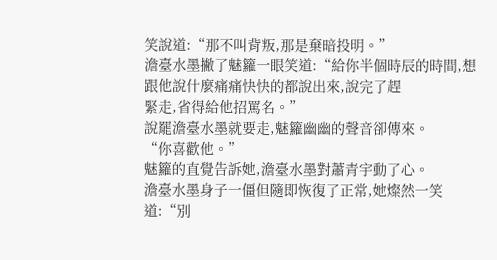笑說道:“那不叫背叛,那是棄暗投明。”
澹臺水墨撇了魅籮一眼笑道:“給你半個時辰的時間,想跟他說什麼痛痛快快的都說出來,說完了趕
緊走,省得給他招罵名。”
說罷澹臺水墨就要走,魅籮幽幽的聲音卻傳來。
“你喜歡他。”
魅籮的直覺告訴她,澹臺水墨對蕭青宇動了心。
澹臺水墨身子一僵但隨即恢復了正常,她燦然一笑道:“別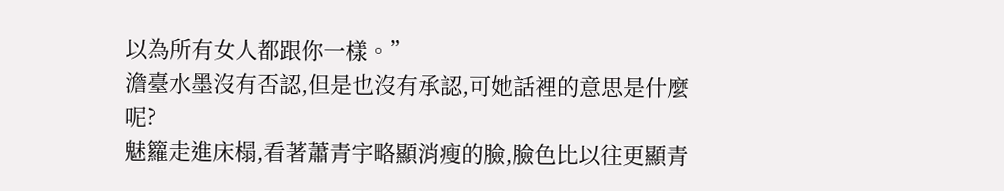以為所有女人都跟你一樣。”
澹臺水墨沒有否認,但是也沒有承認,可她話裡的意思是什麼呢?
魅籮走進床榻,看著蕭青宇略顯消瘦的臉,臉色比以往更顯青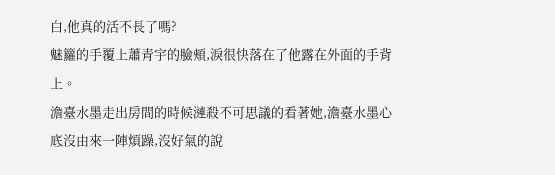白,他真的活不長了嗎?
魅籮的手覆上蕭青宇的臉頰,淚很快落在了他露在外面的手背上。
澹臺水墨走出房間的時候漣殺不可思議的看著她,澹臺水墨心底沒由來一陣煩躁,沒好氣的說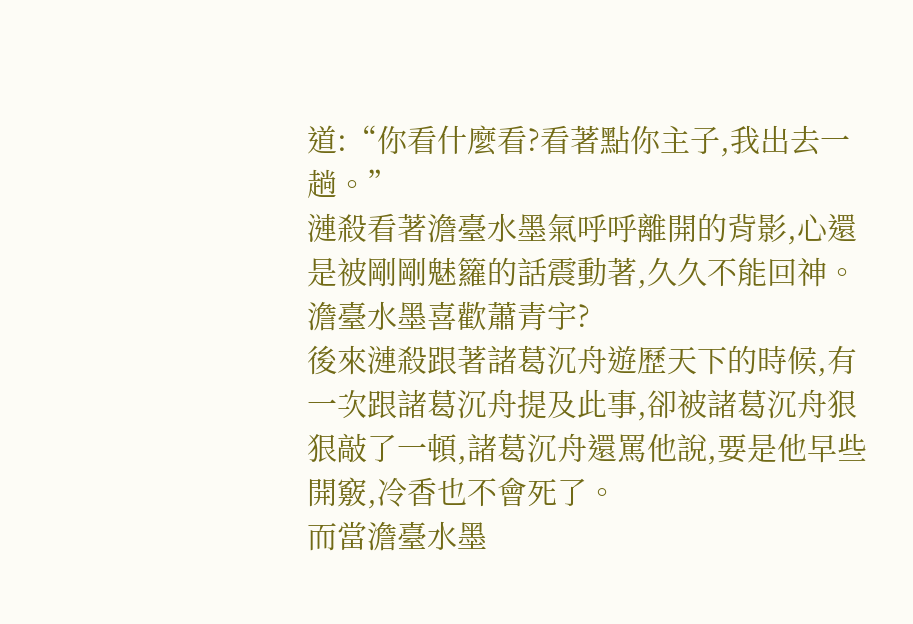道:“你看什麼看?看著點你主子,我出去一趟。”
漣殺看著澹臺水墨氣呼呼離開的背影,心還是被剛剛魅籮的話震動著,久久不能回神。
澹臺水墨喜歡蕭青宇?
後來漣殺跟著諸葛沉舟遊歷天下的時候,有一次跟諸葛沉舟提及此事,卻被諸葛沉舟狠狠敲了一頓,諸葛沉舟還罵他說,要是他早些開竅,冷香也不會死了。
而當澹臺水墨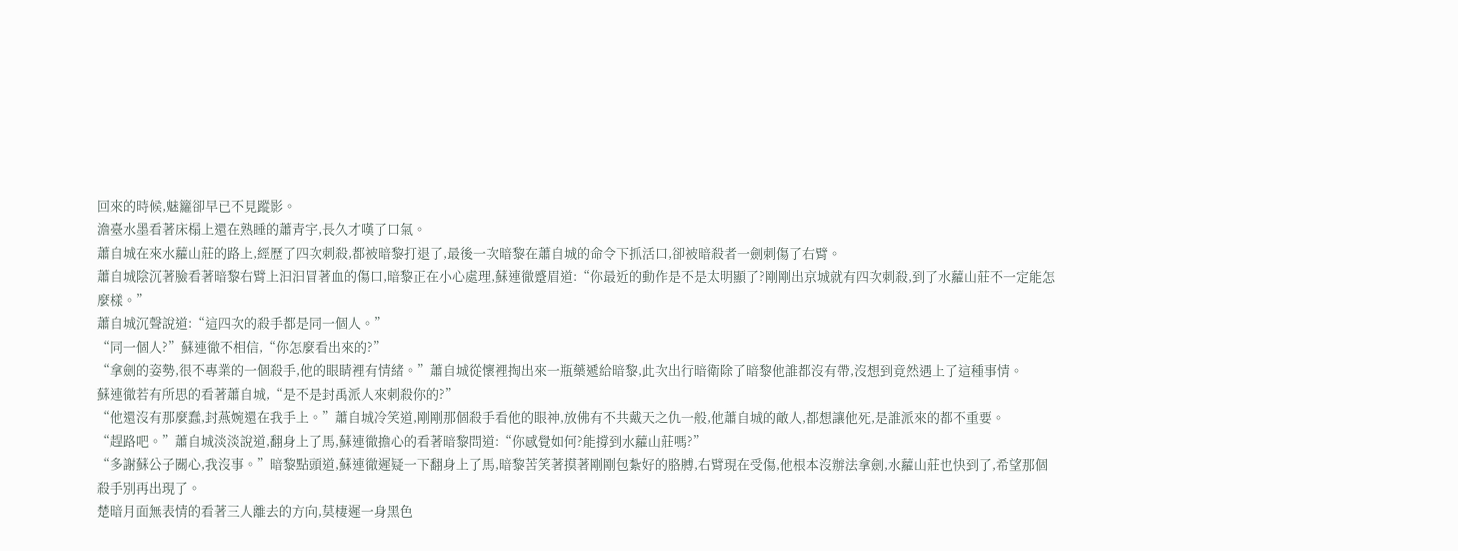回來的時候,魅籮卻早已不見蹤影。
澹臺水墨看著床榻上還在熟睡的蕭青宇,長久才嘆了口氣。
蕭自城在來水蘿山莊的路上,經歷了四次刺殺,都被暗黎打退了,最後一次暗黎在蕭自城的命令下抓活口,卻被暗殺者一劍刺傷了右臂。
蕭自城陰沉著臉看著暗黎右臂上汩汩冒著血的傷口,暗黎正在小心處理,蘇連徹蹙眉道:“你最近的動作是不是太明顯了?剛剛出京城就有四次刺殺,到了水蘿山莊不一定能怎麼樣。”
蕭自城沉聲說道:“這四次的殺手都是同一個人。”
“同一個人?”蘇連徹不相信,“你怎麼看出來的?”
“拿劍的姿勢,很不專業的一個殺手,他的眼睛裡有情緒。”蕭自城從懷裡掏出來一瓶藥遞給暗黎,此次出行暗衛除了暗黎他誰都沒有帶,沒想到竟然遇上了這種事情。
蘇連徹若有所思的看著蕭自城,“是不是封禹派人來刺殺你的?”
“他還沒有那麼蠢,封燕婉還在我手上。”蕭自城冷笑道,剛剛那個殺手看他的眼神,放佛有不共戴天之仇一般,他蕭自城的敵人,都想讓他死,是誰派來的都不重要。
“趕路吧。”蕭自城淡淡說道,翻身上了馬,蘇連徹擔心的看著暗黎問道:“你感覺如何?能撐到水蘿山莊嗎?”
“多謝蘇公子關心,我沒事。”暗黎點頭道,蘇連徹遲疑一下翻身上了馬,暗黎苦笑著摸著剛剛包紮好的胳膊,右臂現在受傷,他根本沒辦法拿劍,水蘿山莊也快到了,希望那個殺手別再出現了。
楚暗月面無表情的看著三人離去的方向,莫棲遲一身黑色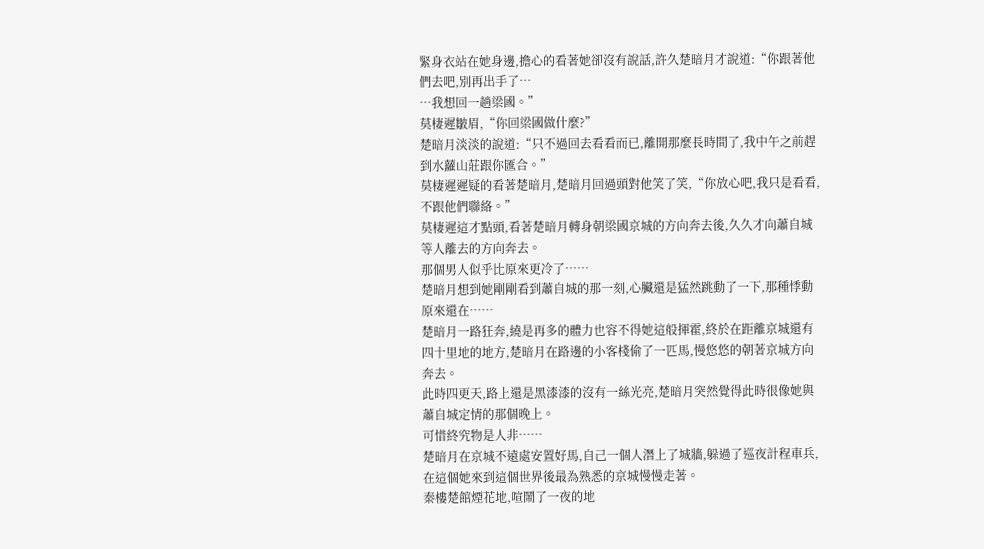緊身衣站在她身邊,擔心的看著她卻沒有說話,許久楚暗月才說道:“你跟著他們去吧,別再出手了…
…我想回一趟梁國。”
莫棲遲皺眉,“你回梁國做什麼?”
楚暗月淡淡的說道:“只不過回去看看而已,離開那麼長時間了,我中午之前趕到水蘿山莊跟你匯合。”
莫棲遲遲疑的看著楚暗月,楚暗月回過頭對他笑了笑,“你放心吧,我只是看看,不跟他們聯絡。”
莫棲遲這才點頭,看著楚暗月轉身朝梁國京城的方向奔去後,久久才向蕭自城等人離去的方向奔去。
那個男人似乎比原來更冷了……
楚暗月想到她剛剛看到蕭自城的那一刻,心臟還是猛然跳動了一下,那種悸動原來還在……
楚暗月一路狂奔,繞是再多的體力也容不得她這般揮霍,終於在距離京城還有四十里地的地方,楚暗月在路邊的小客棧偷了一匹馬,慢悠悠的朝著京城方向奔去。
此時四更天,路上還是黑漆漆的沒有一絲光亮,楚暗月突然覺得此時很像她與蕭自城定情的那個晚上。
可惜終究物是人非……
楚暗月在京城不遠處安置好馬,自己一個人潛上了城牆,躲過了巡夜計程車兵,在這個她來到這個世界後最為熟悉的京城慢慢走著。
秦樓楚館煙花地,喧鬧了一夜的地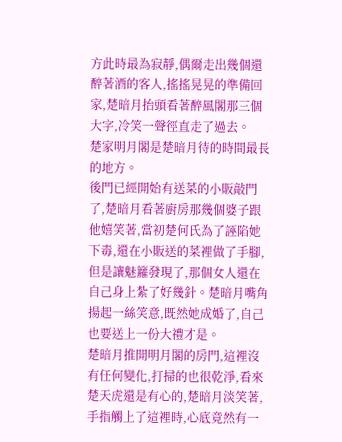方此時最為寂靜,偶爾走出幾個還醉著酒的客人,搖搖晃晃的準備回家,楚暗月抬頭看著醉風閣那三個大字,冷笑一聲徑直走了過去。
楚家明月閣是楚暗月待的時間最長的地方。
後門已經開始有送菜的小販敲門了,楚暗月看著廚房那幾個婆子跟他嬉笑著,當初楚何氏為了誣陷她下毒,還在小販送的菜裡做了手腳,但是讓魅籮發現了,那個女人還在自己身上紮了好幾針。楚暗月嘴角揚起一絲笑意,既然她成婚了,自己也要送上一份大禮才是。
楚暗月推開明月閣的房門,這裡沒有任何變化,打掃的也很乾淨,看來楚天虎還是有心的,楚暗月淡笑著,手指觸上了這裡時,心底竟然有一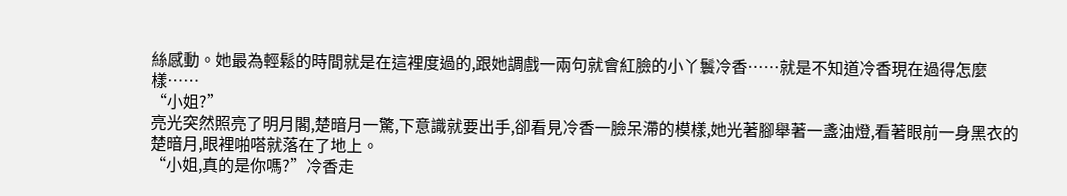絲感動。她最為輕鬆的時間就是在這裡度過的,跟她調戲一兩句就會紅臉的小丫鬟冷香……就是不知道冷香現在過得怎麼樣……
“小姐?”
亮光突然照亮了明月閣,楚暗月一驚,下意識就要出手,卻看見冷香一臉呆滯的模樣,她光著腳舉著一盞油燈,看著眼前一身黑衣的楚暗月,眼裡啪嗒就落在了地上。
“小姐,真的是你嗎?”冷香走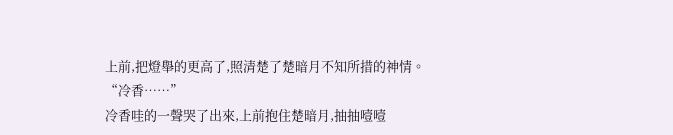上前,把燈舉的更高了,照清楚了楚暗月不知所措的神情。
“冷香……”
冷香哇的一聲哭了出來,上前抱住楚暗月,抽抽噎噎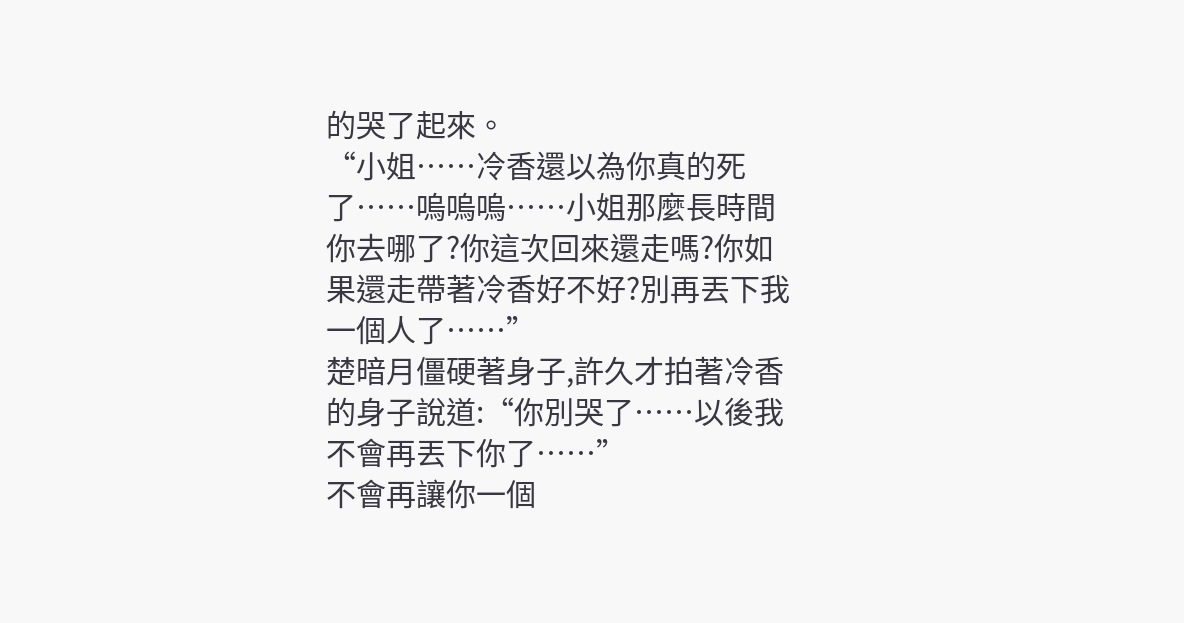的哭了起來。
“小姐……冷香還以為你真的死了……嗚嗚嗚……小姐那麼長時間你去哪了?你這次回來還走嗎?你如果還走帶著冷香好不好?別再丟下我一個人了……”
楚暗月僵硬著身子,許久才拍著冷香的身子說道:“你別哭了……以後我不會再丟下你了……”
不會再讓你一個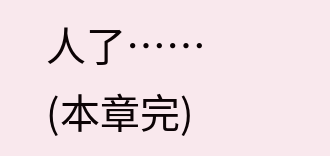人了……
(本章完)